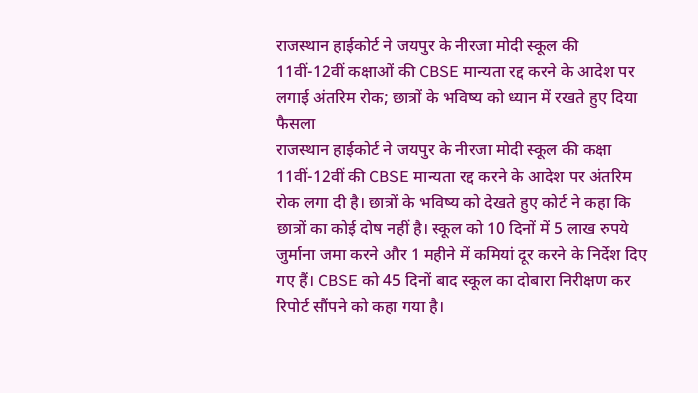राजस्थान हाईकोर्ट ने जयपुर के नीरजा मोदी स्कूल की 11वीं-12वीं कक्षाओं की CBSE मान्यता रद्द करने के आदेश पर लगाई अंतरिम रोक; छात्रों के भविष्य को ध्यान में रखते हुए दिया फैसला
राजस्थान हाईकोर्ट ने जयपुर के नीरजा मोदी स्कूल की कक्षा 11वीं-12वीं की CBSE मान्यता रद्द करने के आदेश पर अंतरिम रोक लगा दी है। छात्रों के भविष्य को देखते हुए कोर्ट ने कहा कि छात्रों का कोई दोष नहीं है। स्कूल को 10 दिनों में 5 लाख रुपये जुर्माना जमा करने और 1 महीने में कमियां दूर करने के निर्देश दिए गए हैं। CBSE को 45 दिनों बाद स्कूल का दोबारा निरीक्षण कर रिपोर्ट सौंपने को कहा गया है।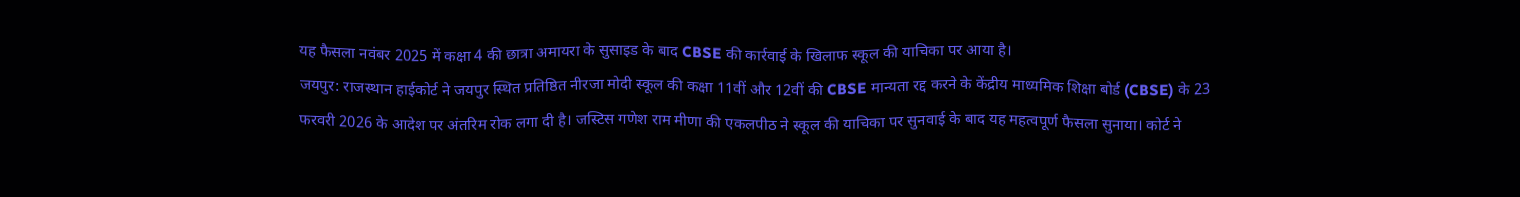यह फैसला नवंबर 2025 में कक्षा 4 की छात्रा अमायरा के सुसाइड के बाद CBSE की कार्रवाई के खिलाफ स्कूल की याचिका पर आया है।
जयपुर: राजस्थान हाईकोर्ट ने जयपुर स्थित प्रतिष्ठित नीरजा मोदी स्कूल की कक्षा 11वीं और 12वीं की CBSE मान्यता रद्द करने के केंद्रीय माध्यमिक शिक्षा बोर्ड (CBSE) के 23 फरवरी 2026 के आदेश पर अंतरिम रोक लगा दी है। जस्टिस गणेश राम मीणा की एकलपीठ ने स्कूल की याचिका पर सुनवाई के बाद यह महत्वपूर्ण फैसला सुनाया। कोर्ट ने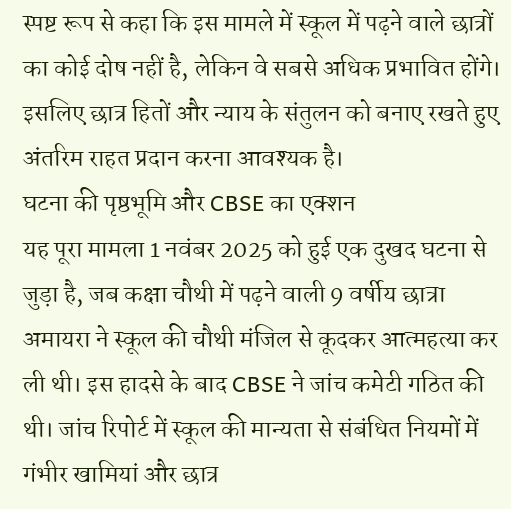स्पष्ट रूप से कहा कि इस मामले में स्कूल में पढ़ने वाले छात्रों का कोई दोष नहीं है, लेकिन वे सबसे अधिक प्रभावित होंगे। इसलिए छात्र हितों और न्याय के संतुलन को बनाए रखते हुए अंतरिम राहत प्रदान करना आवश्यक है।
घटना की पृष्ठभूमि और CBSE का एक्शन
यह पूरा मामला 1 नवंबर 2025 को हुई एक दुखद घटना से जुड़ा है, जब कक्षा चौथी में पढ़ने वाली 9 वर्षीय छात्रा अमायरा ने स्कूल की चौथी मंजिल से कूदकर आत्महत्या कर ली थी। इस हादसे के बाद CBSE ने जांच कमेटी गठित की थी। जांच रिपोर्ट में स्कूल की मान्यता से संबंधित नियमों में गंभीर खामियां और छात्र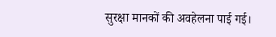सुरक्षा मानकों की अवहेलना पाई गई।